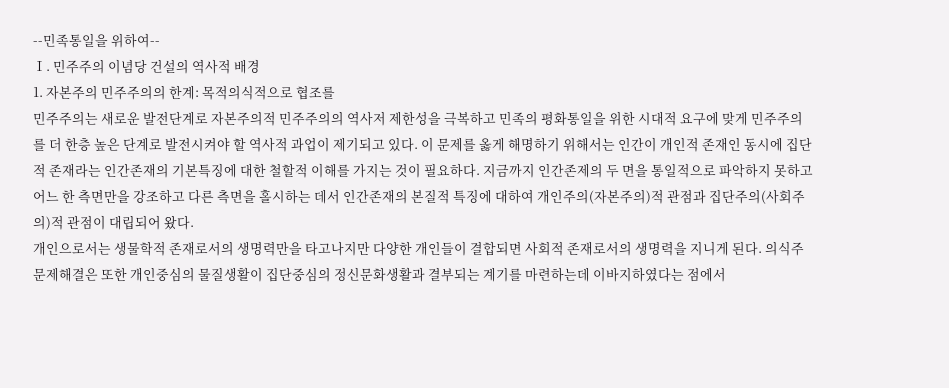--민족통일을 위하여--
Ⅰ. 민주주의 이념당 건설의 역사적 배경
1. 자본주의 민주주의의 한계: 목적의식적으로 협조를
민주주의는 새로운 발전단계로 자본주의적 민주주의의 역사저 제한성을 극복하고 민족의 평화통일을 위한 시대적 요구에 맞게 민주주의를 더 한층 높은 단계로 발전시켜야 할 역사적 과업이 제기되고 있다. 이 문제를 옳게 해명하기 위해서는 인간이 개인적 존재인 동시에 집단적 존재라는 인간존재의 기본특징에 대한 철할적 이해를 가지는 것이 필요하다. 지금까지 인간존제의 두 면을 통일적으로 파악하지 못하고 어느 한 측면만을 강조하고 다른 측면을 홀시하는 데서 인간존재의 본질적 특징에 대하여 개인주의(자본주의)적 관점과 집단주의(사회주의)적 관점이 대립되어 왔다.
개인으로서는 생물학적 존재로서의 생명력만을 타고나지만 다양한 개인들이 결합되면 사회적 존재로서의 생명력을 지니게 된다. 의식주문제해결은 또한 개인중심의 물질생활이 집단중심의 정신문화생활과 결부되는 계기를 마련하는데 이바지하였다는 점에서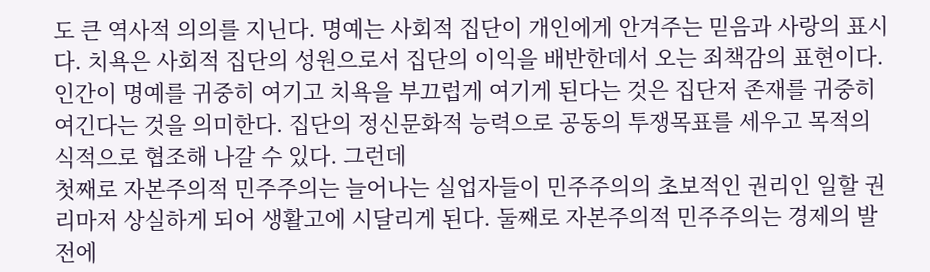도 큰 역사적 의의를 지닌다. 명예는 사회적 집단이 개인에게 안겨주는 믿음과 사랑의 표시다. 치욕은 사회적 집단의 성원으로서 집단의 이익을 배반한데서 오는 죄책감의 표현이다. 인간이 명예를 귀중히 여기고 치욕을 부끄럽게 여기게 된다는 것은 집단저 존재를 귀중히 여긴다는 것을 의미한다. 집단의 정신문화적 능력으로 공동의 투쟁목표를 세우고 목적의식적으로 협조해 나갈 수 있다. 그런데
첫째로 자본주의적 민주주의는 늘어나는 실업자들이 민주주의의 초보적인 권리인 일할 권리마저 상실하게 되어 생활고에 시달리게 된다. 둘째로 자본주의적 민주주의는 경제의 발전에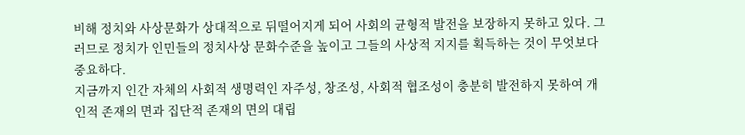비해 정치와 사상문화가 상대적으로 뒤떨어지게 되어 사회의 균형적 발전을 보장하지 못하고 있다. 그러므로 정치가 인민들의 정치사상 문화수준을 높이고 그들의 사상적 지지를 획득하는 것이 무엇보다 중요하다.
지금까지 인간 자체의 사회적 생명력인 자주성, 창조성, 사회적 협조성이 충분히 발전하지 못하여 개인적 존재의 면과 집단적 존재의 면의 대립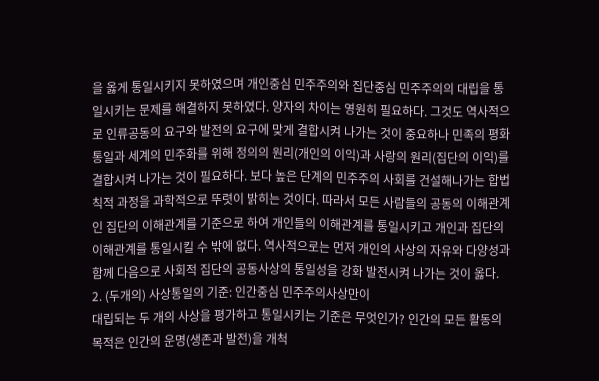을 옳게 통일시키지 못하였으며 개인중심 민주주의와 집단중심 민주주의의 대립을 통일시키는 문제를 해결하지 못하였다. 양자의 차이는 영원히 필요하다. 그것도 역사적으로 인류공동의 요구와 발전의 요구에 맞게 결합시켜 나가는 것이 중요하나 민족의 평화통일과 세계의 민주화를 위해 정의의 원리(개인의 이익)과 사랑의 원리(집단의 이익)를 결합시켜 나가는 것이 필요하다. 보다 높은 단계의 민주주의 사회를 건설해나가는 합법칙적 과정을 과학적으로 뚜렷이 밝히는 것이다. 따라서 모든 사람들의 공동의 이해관계인 집단의 이해관계를 기준으로 하여 개인들의 이해관계를 통일시키고 개인과 집단의 이해관계를 통일시킬 수 밖에 없다. 역사적으로는 먼저 개인의 사상의 자유와 다양성과 함께 다음으로 사회적 집단의 공동사상의 통일성을 강화 발전시켜 나가는 것이 옳다.
2. (두개의) 사상통일의 기준: 인간중심 민주주의사상만이
대립되는 두 개의 사상을 평가하고 통일시키는 기준은 무엇인가? 인간의 모든 활동의 목적은 인간의 운명(생존과 발전)을 개척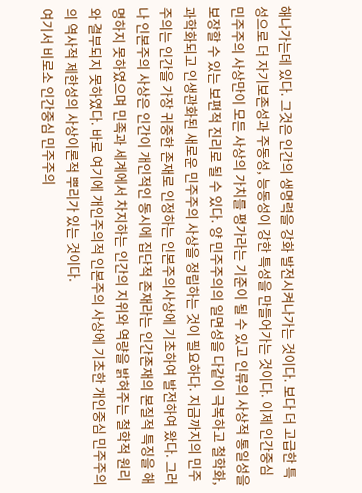해나가는데 있다. 그것은 인간의 생명력을 강화 발전시켜나가는 것이다. 보다 더 고급한 특성으로 더 자기보존성과 주동성, 능동성이 강한 특성을 만들어가는 것이다. 이제 인간중심 민주주의 사상만이 모든 사상의 가치를 평가라는 기준이 될 수 있고 인류의 사상적 통일성을 보장할 수 있는 보편적 진리로 될 수 있다. 양 민주주의의 일면성을 다같이 극복하고 철학화, 과학화되고 인생관화된 새로운 민주주의 사상을 정립하는 것이 필요하다. 지금까지의 민주주의는 인간을 가장 귀중한 존재로 인정하는 인본주의사상에 기초하여 발전하여 왔다. 그러나 인본주의 사상은 인간이 개인적인 동시에 집단적 존재라는 인간존재의 본질적 특징을 해명하지 못하였으며 민족과 세계에서 차지하는 인간의 지위와 역량을 밝혀주는 철학적 원리와 결부되지 못하였다. 바로 여기에 개인주의적 인본주의 사상에 기초한 개인중심 민주주의의 역사적 제한성의 사상이론적 뿌리가 있는 것이다.
여기서 비로소 인간중심 민주주의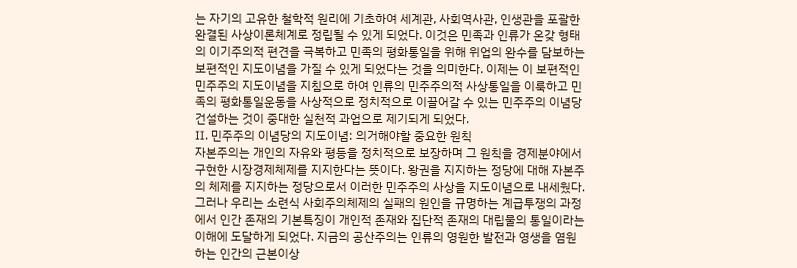는 자기의 고유한 철학적 원리에 기초하여 세계관, 사회역사관, 인생관을 포괄한 완결된 사상이론체계로 정립될 수 있게 되었다. 이것은 민족과 인류가 온갖 형태의 이기주의적 편견을 극복하고 민족의 평화통일을 위해 위업의 완수를 담보하는 보편적인 지도이념을 가질 수 있게 되었다는 것을 의미한다. 이제는 이 보편적인 민주주의 지도이념을 지침으로 하여 인류의 민주주의적 사상통일을 이룩하고 민족의 평화통일운동을 사상적으로 정치적으로 이끌어갈 수 있는 민주주의 이념당건설하는 것이 중대한 실천적 과업으로 제기되게 되었다.
Ⅱ. 민주주의 이념당의 지도이념: 의거해야할 중요한 원칙
자본주의는 개인의 자유와 평등을 정치적으로 보장하며 그 원칙을 경제분야에서 구현한 시장경제체제를 지지한다는 뜻이다. 왕권을 지지하는 정당에 대해 자본주의 체제를 지지하는 정당으로서 이러한 민주주의 사상을 지도이념으로 내세웠다. 그러나 우리는 소련식 사회주의체제의 실패의 원인을 규명하는 계급투쟁의 과정에서 인간 존재의 기본특징이 개인적 존재와 집단적 존재의 대립물의 통일이라는 이해에 도달하게 되었다. 지금의 공산주의는 인류의 영원한 발전과 영생을 염원하는 인간의 근본이상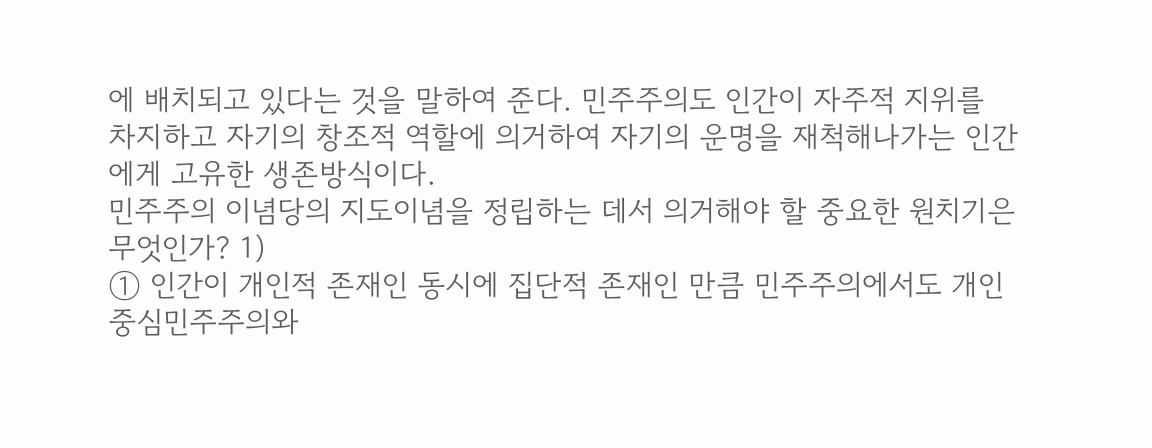에 배치되고 있다는 것을 말하여 준다. 민주주의도 인간이 자주적 지위를 차지하고 자기의 창조적 역할에 의거하여 자기의 운명을 재척해나가는 인간에게 고유한 생존방식이다.
민주주의 이념당의 지도이념을 정립하는 데서 의거해야 할 중요한 원치기은 무엇인가? 1)
① 인간이 개인적 존재인 동시에 집단적 존재인 만큼 민주주의에서도 개인중심민주주의와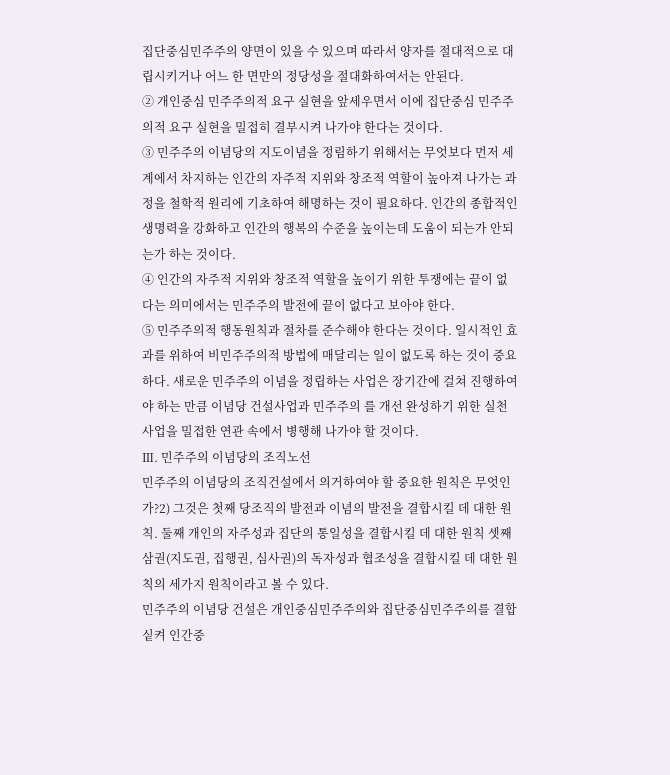집단중심민주주의 양면이 있을 수 있으며 따라서 양자를 절대적으로 대립시키거나 어느 한 면만의 정당성을 절대화하여서는 안된다.
② 개인중심 민주주의적 요구 실현을 앞세우면서 이에 집단중심 민주주의적 요구 실현을 밀접히 결부시켜 나가야 한다는 것이다.
③ 민주주의 이념당의 지도이념을 정림하기 위해서는 무엇보다 먼저 세계에서 차지하는 인간의 자주적 지위와 창조적 역할이 높아져 나가는 과정을 철학적 원리에 기초하여 해명하는 것이 필요하다. 인간의 종합적인 생명력을 강화하고 인간의 행복의 수준을 높이는데 도움이 되는가 안되는가 하는 것이다.
④ 인간의 자주적 지위와 창조적 역할을 높이기 위한 투쟁에는 끝이 없다는 의미에서는 민주주의 발전에 끝이 없다고 보아야 한다.
⑤ 민주주의적 행동원칙과 절차를 준수해야 한다는 것이다. 일시적인 효과를 위하여 비민주주의적 방법에 매달리는 일이 없도록 하는 것이 중요하다. 새로운 민주주의 이념을 정립하는 사업은 장기간에 걸쳐 진행하여야 하는 만큼 이념당 건설사업과 민주주의 를 개선 완성하기 위한 실천사업을 밀접한 연관 속에서 병행해 나가야 할 것이다.
Ⅲ. 민주주의 이념당의 조직노선
민주주의 이념당의 조직건설에서 의거하여야 할 중요한 원칙은 무엇인가?2) 그것은 첫째 당조직의 발전과 이념의 발전을 결합시킬 데 대한 원칙. 둘째 개인의 자주성과 집단의 통일성을 결합시킬 데 대한 원칙 셋째 삼권(지도권, 집행권, 심사권)의 독자성과 협조성을 결합시킬 데 대한 원칙의 세가지 원칙이라고 볼 수 있다.
민주주의 이념당 건설은 개인중심민주주의와 집단중심민주주의를 결합싵켜 인간중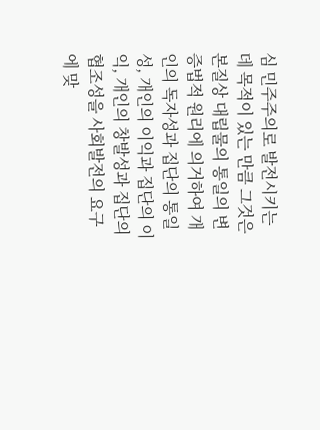심 민주주의로 발전시키는 데 목적이 있는 만큼 그것은 본질상 대립물의 통일의 변증법적 원리에 의거하여 개인의 독자성과 집단의 통일성, 개인의 이익과 집단의 이익, 개인의 창발성과 집단의 협조성을 사회발전의 요구에 맞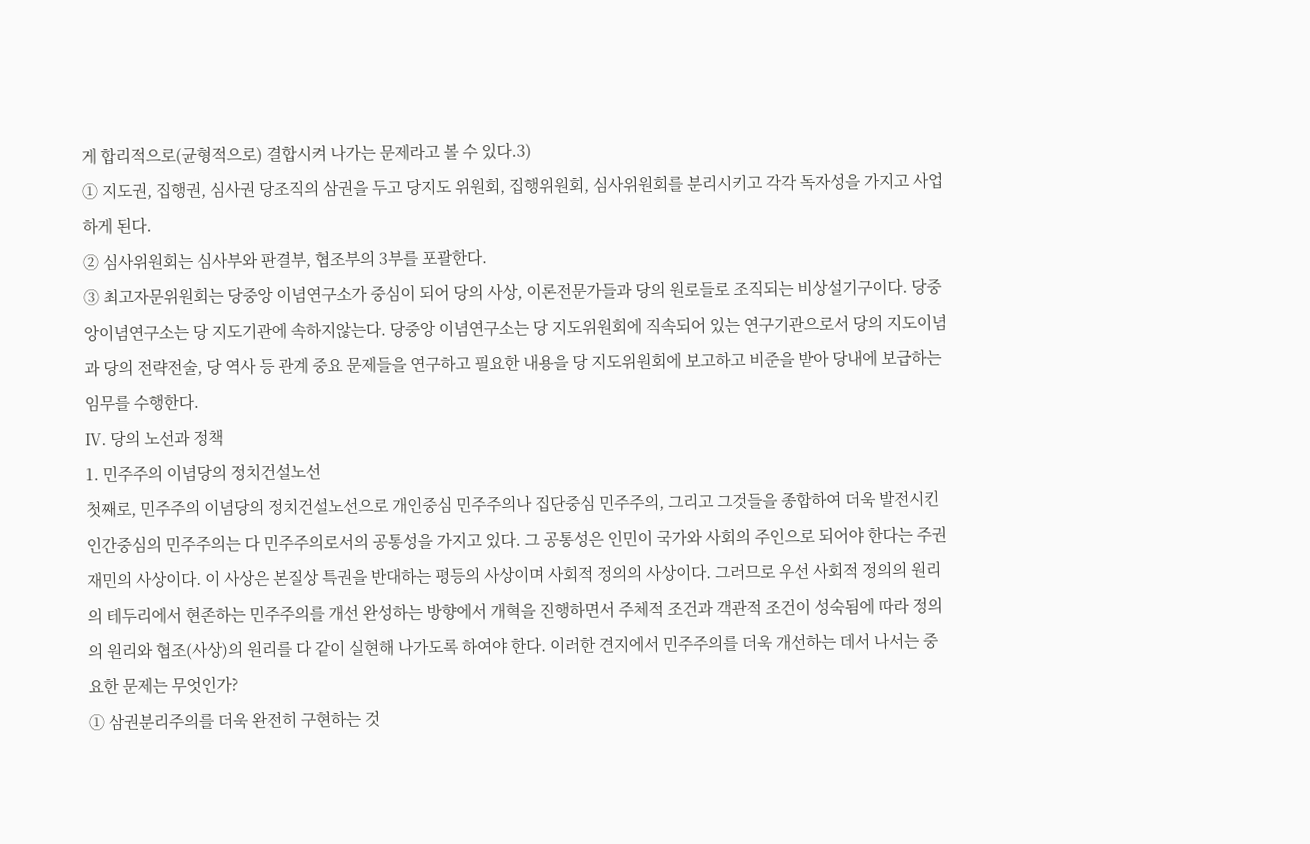게 합리적으로(균형적으로) 결합시켜 나가는 문제라고 볼 수 있다.3)
① 지도권, 집행권, 심사권 당조직의 삼권을 두고 당지도 위원회, 집행위원회, 심사위원회를 분리시키고 각각 독자성을 가지고 사업하게 된다.
② 심사위원회는 심사부와 판결부, 협조부의 3부를 포괄한다.
③ 최고자문위원회는 당중앙 이념연구소가 중심이 되어 당의 사상, 이론전문가들과 당의 원로들로 조직되는 비상설기구이다. 당중앙이념연구소는 당 지도기관에 속하지않는다. 당중앙 이념연구소는 당 지도위원회에 직속되어 있는 연구기관으로서 당의 지도이념과 당의 전략전술, 당 역사 등 관계 중요 문제들을 연구하고 필요한 내용을 당 지도위원회에 보고하고 비준을 받아 당내에 보급하는 임무를 수행한다.
Ⅳ. 당의 노선과 정책
1. 민주주의 이념당의 정치건설노선
첫째로, 민주주의 이념당의 정치건설노선으로 개인중심 민주주의나 집단중심 민주주의, 그리고 그것들을 종합하여 더욱 발전시킨 인간중심의 민주주의는 다 민주주의로서의 공통성을 가지고 있다. 그 공통성은 인민이 국가와 사회의 주인으로 되어야 한다는 주권재민의 사상이다. 이 사상은 본질상 특권을 반대하는 평등의 사상이며 사회적 정의의 사상이다. 그러므로 우선 사회적 정의의 원리의 테두리에서 현존하는 민주주의를 개선 완성하는 방향에서 개혁을 진행하면서 주체적 조건과 객관적 조건이 성숙됨에 따라 정의의 원리와 협조(사상)의 원리를 다 같이 실현해 나가도록 하여야 한다. 이러한 견지에서 민주주의를 더욱 개선하는 데서 나서는 중요한 문제는 무엇인가?
① 삼권분리주의를 더욱 완전히 구현하는 것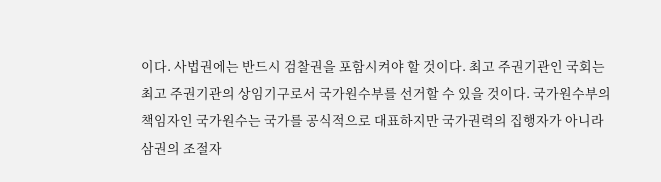이다. 사법권에는 반드시 검찰권을 포함시켜야 할 것이다. 최고 주권기관인 국회는 최고 주권기관의 상임기구로서 국가원수부를 선거할 수 있을 것이다. 국가원수부의 책임자인 국가원수는 국가를 공식적으로 대표하지만 국가권력의 집행자가 아니라 삼권의 조절자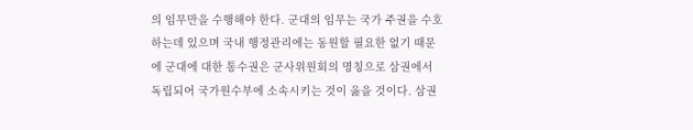의 임무만을 수행해야 한다. 군대의 임무는 국가 주권을 수호하는데 있으며 국내 행정관리에는 동원할 필요한 없기 때문에 군대에 대한 통수권은 군사위원회의 명칭으로 삼권에서 독립되어 국가원수부에 소속시키는 것이 옳을 것이다. 삼권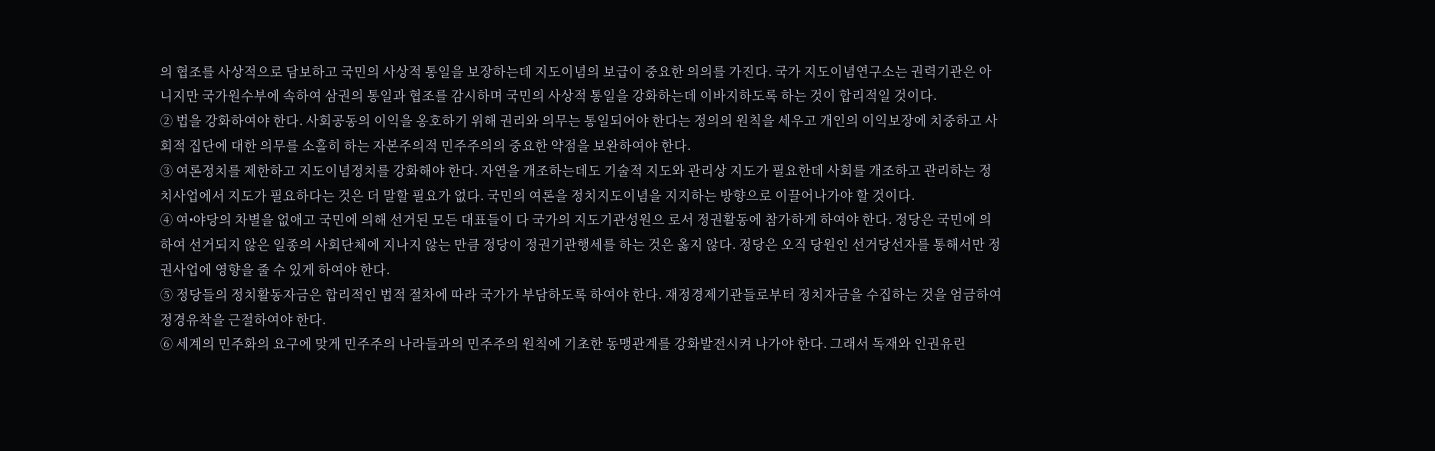의 협조를 사상적으로 담보하고 국민의 사상적 통일을 보장하는데 지도이념의 보급이 중요한 의의를 가진다. 국가 지도이념연구소는 권력기관은 아니지만 국가원수부에 속하여 삼권의 통일과 협조를 감시하며 국민의 사상적 통일을 강화하는데 이바지하도록 하는 것이 합리적일 것이다.
② 법을 강화하여야 한다. 사회공동의 이익을 옹호하기 위해 권리와 의무는 통일되어야 한다는 정의의 원칙을 세우고 개인의 이익보장에 치중하고 사회적 집단에 대한 의무를 소홀히 하는 자본주의적 민주주의의 중요한 약점을 보완하여야 한다.
③ 여론정치를 제한하고 지도이념정치를 강화해야 한다. 자연을 개조하는데도 기술적 지도와 관리상 지도가 필요한데 사회를 개조하고 관리하는 정치사업에서 지도가 필요하다는 것은 더 말할 필요가 없다. 국민의 여론을 정치지도이념을 지지하는 방향으로 이끌어나가야 할 것이다.
④ 여•야당의 차별을 없애고 국민에 의해 선거된 모든 대표들이 다 국가의 지도기관성원으 로서 정권활동에 참가하게 하여야 한다. 정당은 국민에 의하여 선거되지 않은 일종의 사회단체에 지나지 않는 만큼 정당이 정권기관행세를 하는 것은 옳지 않다. 정당은 오직 당원인 선거당선자를 통해서만 정권사업에 영향을 줄 수 있게 하여야 한다.
⑤ 정당들의 정치활동자금은 합리적인 법적 절차에 따라 국가가 부담하도록 하여야 한다. 재정경제기관들로부터 정치자금을 수집하는 것을 엄금하여 정경유착을 근절하여야 한다.
⑥ 세계의 민주화의 요구에 맞게 민주주의 나라들과의 민주주의 원칙에 기초한 동맹관계를 강화발전시켜 나가야 한다. 그래서 독재와 인권유린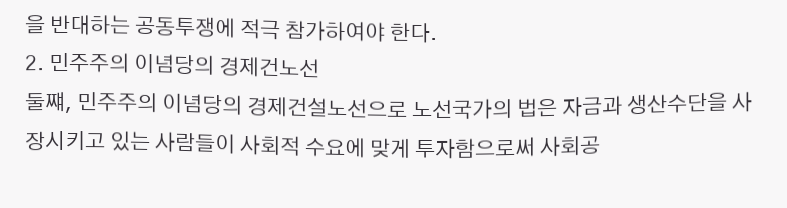을 반대하는 공동투쟁에 적극 참가하여야 한다.
2. 민주주의 이념당의 경제건노선
둘쨰, 민주주의 이념당의 경제건설노선으로 노선국가의 법은 자금과 생산수단을 사장시키고 있는 사람들이 사회적 수요에 맞게 투자함으로써 사회공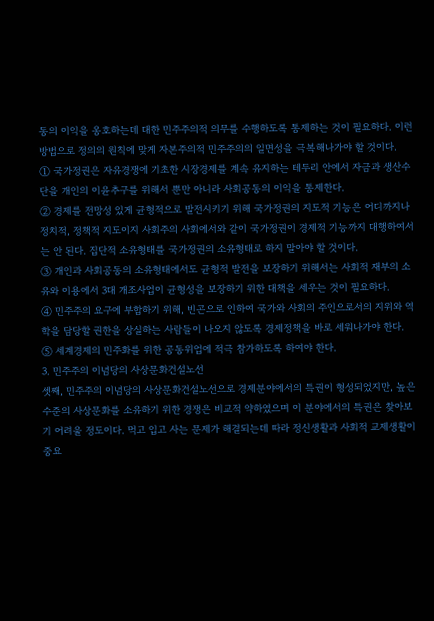동의 이익을 옹호하는데 대한 민주주의적 의무를 수행하도록 통제하는 것이 필요하다. 이런 방법으로 정의의 원칙에 맞게 자본주의적 민주주의의 일면성을 극복해나가야 할 것이다.
① 국가정권은 자유경쟁에 기초한 시장경제를 계속 유지하는 테두리 안에서 자금과 생산수단을 개인의 이윤추구를 위해서 뿐만 아니라 사회공동의 이익을 통제한다.
② 경제를 전망성 있게 균형적으로 발전시키기 위해 국가정권의 지도적 기능은 어디까지나 정치적, 정책적 지도이지 사회주의 사회에서와 같이 국가정권이 경제적 기능까지 대행하여서는 안 된다. 집단적 소유형태를 국가정권의 소유형태로 하지 말아야 할 것이다.
③ 개인과 사회공동의 소유형태에서도 균형적 발전을 보장하기 위해서는 사회적 재부의 소유와 이용에서 3대 개조사업이 균형성을 보장하기 위한 대책을 세우는 것이 필요하다.
④ 민주주의 요구에 부합하기 위해, 빈곤으로 인하여 국가와 사회의 주인으로서의 지위와 역학을 담당할 권한을 상실하는 사람들이 나오지 않도록 경제정책을 바로 세워나가야 한다. ⑤ 세계경제의 민주화를 위한 공동위업에 적극 참가하도록 하여야 한다.
3. 민주주의 이념당의 사상문화건설노선
셋째, 민주주의 이념당의 사상문화건설노선으로 경제분야에서의 특권이 형성되었지만, 높은 수준의 사상문화를 소유하기 위한 경쟁은 비교적 약하였으며 이 분야에서의 특권은 찾아보기 어려울 정도이다. 먹고 입고 사는 문제가 해결되는데 따라 정신생활과 사회적 교제생활이 중요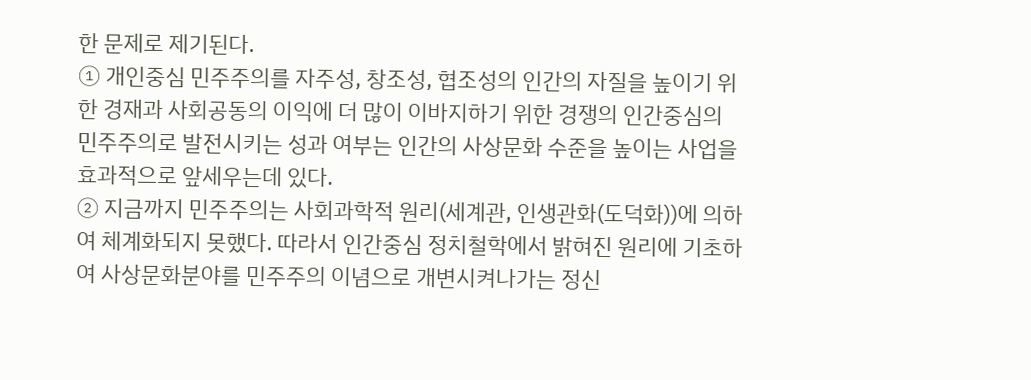한 문제로 제기된다.
① 개인중심 민주주의를 자주성, 창조성, 협조성의 인간의 자질을 높이기 위한 경재과 사회공동의 이익에 더 많이 이바지하기 위한 경쟁의 인간중심의 민주주의로 발전시키는 성과 여부는 인간의 사상문화 수준을 높이는 사업을 효과적으로 앞세우는데 있다.
② 지금까지 민주주의는 사회과학적 원리(세계관, 인생관화(도덕화))에 의하여 체계화되지 못했다. 따라서 인간중심 정치철학에서 밝혀진 원리에 기초하여 사상문화분야를 민주주의 이념으로 개변시켜나가는 정신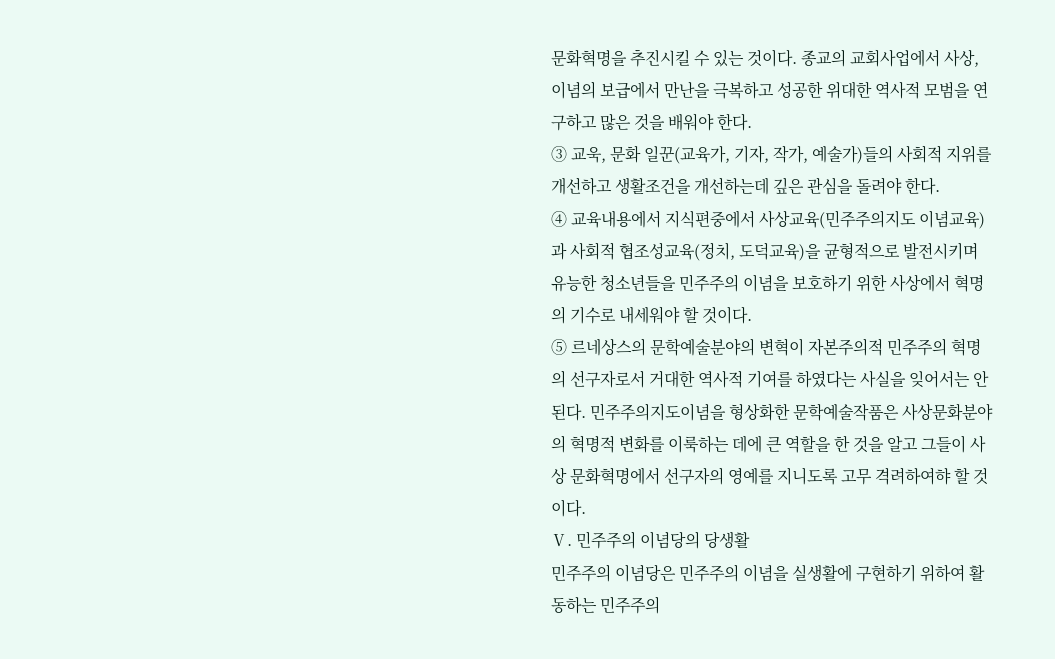문화혁명을 추진시킬 수 있는 것이다. 종교의 교회사업에서 사상, 이념의 보급에서 만난을 극복하고 성공한 위대한 역사적 모범을 연구하고 많은 것을 배워야 한다.
③ 교욱, 문화 일꾼(교육가, 기자, 작가, 예술가)들의 사회적 지위를 개선하고 생활조건을 개선하는데 깊은 관심을 돌려야 한다.
④ 교육내용에서 지식편중에서 사상교육(민주주의지도 이념교육)과 사회적 협조성교육(정치, 도덕교육)을 균형적으로 발전시키며 유능한 청소년들을 민주주의 이념을 보호하기 위한 사상에서 혁명의 기수로 내세워야 할 것이다.
⑤ 르네상스의 문학예술분야의 변혁이 자본주의적 민주주의 혁명의 선구자로서 거대한 역사적 기여를 하였다는 사실을 잊어서는 안 된다. 민주주의지도이념을 형상화한 문학예술작품은 사상문화분야의 혁명적 변화를 이룩하는 데에 큰 역할을 한 것을 알고 그들이 사상 문화혁명에서 선구자의 영예를 지니도록 고무 격려하여햐 할 것이다.
Ⅴ. 민주주의 이념당의 당생활
민주주의 이념당은 민주주의 이념을 실생활에 구현하기 위하여 활동하는 민주주의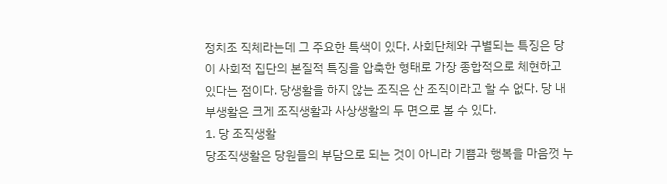정치조 직체라는데 그 주요한 특색이 있다. 사회단체와 구별되는 특징은 당이 사회적 집단의 본질적 특징을 압축한 형태로 가장 종합적으로 체현하고 있다는 점이다. 당생활을 하지 않는 조직은 산 조직이라고 할 수 없다. 당 내부생활은 크게 조직생활과 사상생활의 두 면으로 볼 수 있다.
1. 당 조직생활
당조직생활은 당원들의 부담으로 되는 것이 아니라 기쁨과 행복을 마음껏 누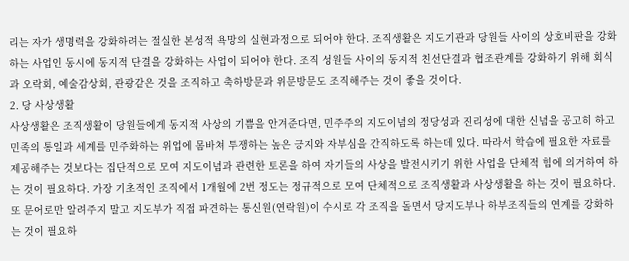리는 자가 생명력을 강화하려는 절실한 본성적 욕망의 실현과정으로 되어야 한다. 조직생활은 지도기관과 당원들 사이의 상호비판을 강화하는 사업인 동시에 동지적 단결을 강화하는 사업이 되어야 한다. 조직 성원들 사이의 동지적 친선단결과 협조관계를 강화하기 위해 회식과 오락회, 예술감상회, 관광같은 것을 조직하고 축하방문과 위문방문도 조직해주는 것이 좋을 것이다.
2. 당 사상생활
사상생활은 조직생활이 당원들에게 동지적 사상의 기쁨을 안겨준다면, 민주주의 지도이념의 정당성과 진리성에 대한 신념을 공고히 하고 민족의 통일과 세계를 민주화하는 위업에 몸바쳐 투쟁하는 높은 긍지와 자부심을 간직하도록 하는데 있다. 따라서 학습에 필요한 자료를 제공해주는 것보다는 집단적으로 모여 지도이념과 관련한 토론을 하여 자기들의 사상을 발전시키기 위한 사업을 단체적 힘에 의거하여 하는 것이 필요하다. 가장 기초적인 조직에서 1개월에 2번 정도는 정규적으로 모여 단체적으로 조직생활과 사상생활을 하는 것이 필요하다. 또 문어로만 알려주지 말고 지도부가 직접 파견하는 통신원(연락원)이 수시로 각 조직을 돌면서 당지도부나 하부조직들의 연계를 강화하는 것이 필요하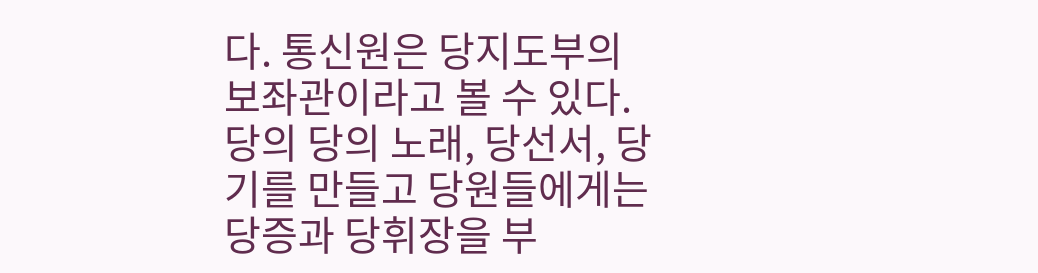다. 통신원은 당지도부의 보좌관이라고 볼 수 있다. 당의 당의 노래, 당선서, 당기를 만들고 당원들에게는 당증과 당휘장을 부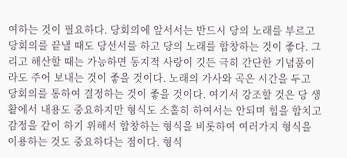여하는 것이 필요하다. 당회의에 앞서서는 반드시 당의 노래를 부르고 당회의를 끝낼 때도 당선서를 하고 당의 노래를 합창하는 것이 좋다. 그리고 해산할 때는 가능하면 동지적 사랑이 깃든 극히 간단한 기념품이라도 주어 보내는 것이 좋을 것이다. 노래의 가사와 곡은 시간을 두고 당회의를 통하여 결정하는 것이 좋을 것이다. 여기서 강조할 것은 당 생활에서 내용도 중요하지만 형식도 소홀히 하여서는 안되며 힘을 합치고 감정을 같이 하기 위해서 합창하는 형식을 비롯하여 여러가지 형식을 이용하는 것도 중요하다는 점이다. 형식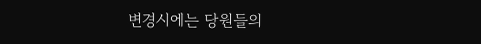변경시에는 당원들의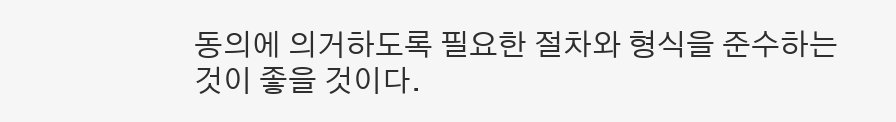동의에 의거하도록 필요한 절차와 형식을 준수하는 것이 좋을 것이다.